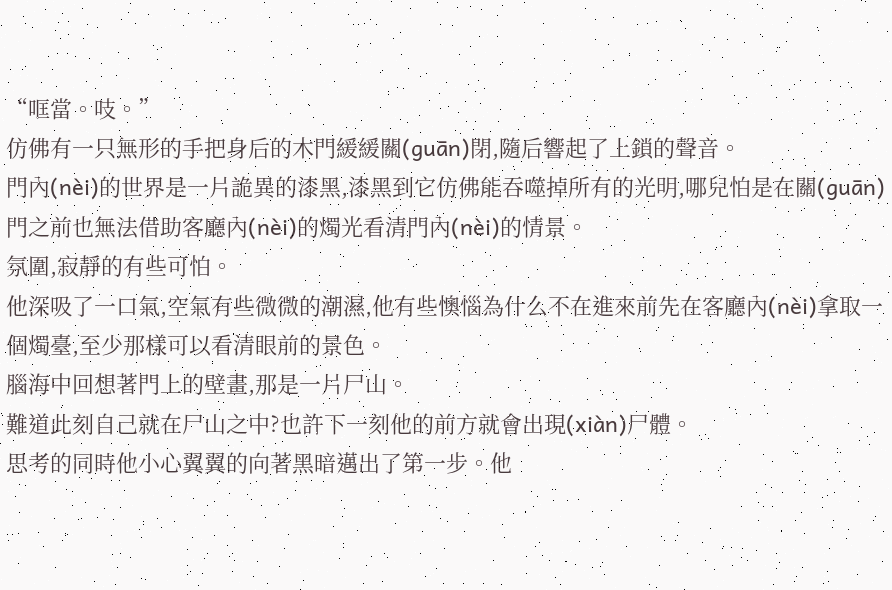“哐當。吱。”
仿佛有一只無形的手把身后的木門緩緩關(guān)閉,隨后響起了上鎖的聲音。
門內(nèi)的世界是一片詭異的漆黑,漆黑到它仿佛能吞噬掉所有的光明,哪兒怕是在關(guān)門之前也無法借助客廳內(nèi)的燭光看清門內(nèi)的情景。
氛圍,寂靜的有些可怕。
他深吸了一口氣,空氣有些微微的潮濕,他有些懊惱為什么不在進來前先在客廳內(nèi)拿取一個燭臺,至少那樣可以看清眼前的景色。
腦海中回想著門上的壁畫,那是一片尸山。
難道此刻自己就在尸山之中?也許下一刻他的前方就會出現(xiàn)尸體。
思考的同時他小心翼翼的向著黑暗邁出了第一步。他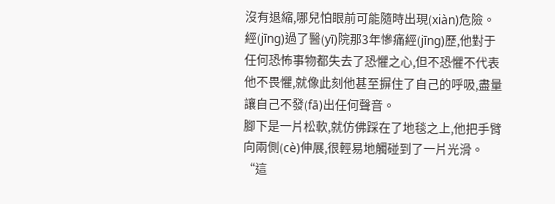沒有退縮,哪兒怕眼前可能隨時出現(xiàn)危險。
經(jīng)過了醫(yī)院那3年慘痛經(jīng)歷,他對于任何恐怖事物都失去了恐懼之心,但不恐懼不代表他不畏懼,就像此刻他甚至摒住了自己的呼吸,盡量讓自己不發(fā)出任何聲音。
腳下是一片松軟,就仿佛踩在了地毯之上,他把手臂向兩側(cè)伸展,很輕易地觸碰到了一片光滑。
“這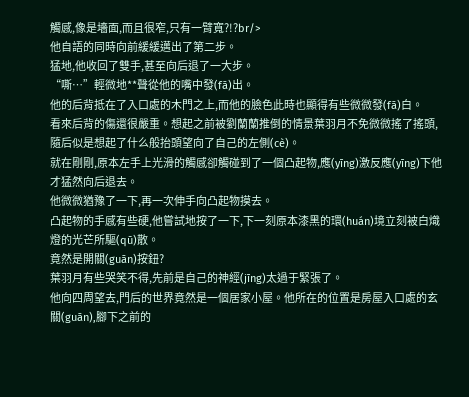觸感,像是墻面,而且很窄,只有一臂寬?!?br/>
他自語的同時向前緩緩邁出了第二步。
猛地,他收回了雙手,甚至向后退了一大步。
“嘶…”輕微地**聲從他的嘴中發(fā)出。
他的后背抵在了入口處的木門之上,而他的臉色此時也顯得有些微微發(fā)白。
看來后背的傷還很嚴重。想起之前被劉蘭蘭推倒的情景葉羽月不免微微搖了搖頭,隨后似是想起了什么般抬頭望向了自己的左側(cè)。
就在剛剛,原本左手上光滑的觸感卻觸碰到了一個凸起物,應(yīng)激反應(yīng)下他才猛然向后退去。
他微微猶豫了一下,再一次伸手向凸起物摸去。
凸起物的手感有些硬,他嘗試地按了一下,下一刻原本漆黑的環(huán)境立刻被白熾燈的光芒所驅(qū)散。
竟然是開關(guān)按鈕?
葉羽月有些哭笑不得,先前是自己的神經(jīng)太過于緊張了。
他向四周望去,門后的世界竟然是一個居家小屋。他所在的位置是房屋入口處的玄關(guān),腳下之前的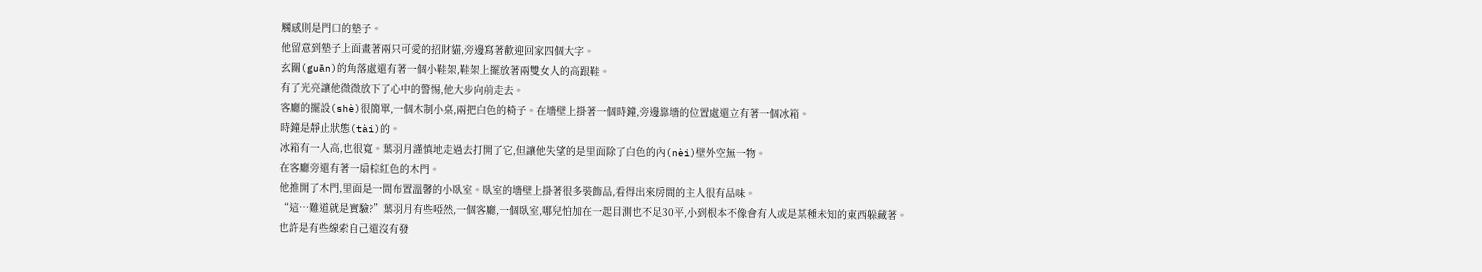觸感則是門口的墊子。
他留意到墊子上面畫著兩只可愛的招財貓,旁邊寫著歡迎回家四個大字。
玄關(guān)的角落處還有著一個小鞋架,鞋架上擺放著兩雙女人的高跟鞋。
有了光亮讓他微微放下了心中的警惕,他大步向前走去。
客廳的擺設(shè)很簡單,一個木制小桌,兩把白色的椅子。在墻壁上掛著一個時鐘,旁邊靠墻的位置處還立有著一個冰箱。
時鐘是靜止狀態(tài)的。
冰箱有一人高,也很寬。葉羽月謹慎地走過去打開了它,但讓他失望的是里面除了白色的內(nèi)壁外空無一物。
在客廳旁還有著一扇棕紅色的木門。
他推開了木門,里面是一間布置溫馨的小臥室。臥室的墻壁上掛著很多裝飾品,看得出來房間的主人很有品味。
“這…難道就是實驗?”葉羽月有些啞然,一個客廳,一個臥室,哪兒怕加在一起目測也不足30平,小到根本不像會有人或是某種未知的東西躲藏著。
也許是有些線索自己還沒有發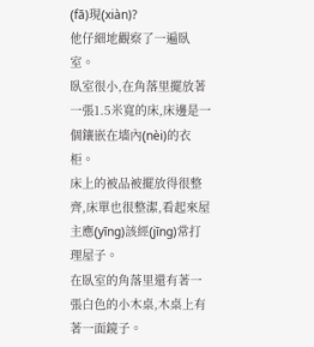(fā)現(xiàn)?
他仔細地觀察了一遍臥室。
臥室很小,在角落里擺放著一張1.5米寬的床,床邊是一個鑲嵌在墻內(nèi)的衣柜。
床上的被品被擺放得很整齊,床單也很整潔,看起來屋主應(yīng)該經(jīng)常打理屋子。
在臥室的角落里還有著一張白色的小木桌,木桌上有著一面鏡子。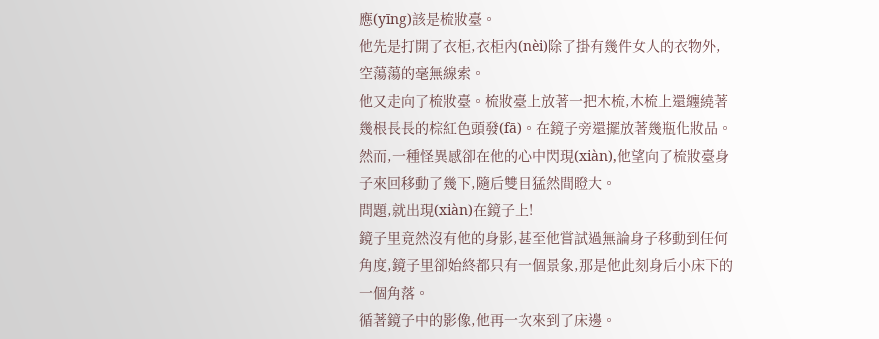應(yīng)該是梳妝臺。
他先是打開了衣柜,衣柜內(nèi)除了掛有幾件女人的衣物外,空蕩蕩的毫無線索。
他又走向了梳妝臺。梳妝臺上放著一把木梳,木梳上還纏繞著幾根長長的棕紅色頭發(fā)。在鏡子旁還擺放著幾瓶化妝品。
然而,一種怪異感卻在他的心中閃現(xiàn),他望向了梳妝臺身子來回移動了幾下,隨后雙目猛然間瞪大。
問題,就出現(xiàn)在鏡子上!
鏡子里竟然沒有他的身影,甚至他嘗試過無論身子移動到任何角度,鏡子里卻始終都只有一個景象,那是他此刻身后小床下的一個角落。
循著鏡子中的影像,他再一次來到了床邊。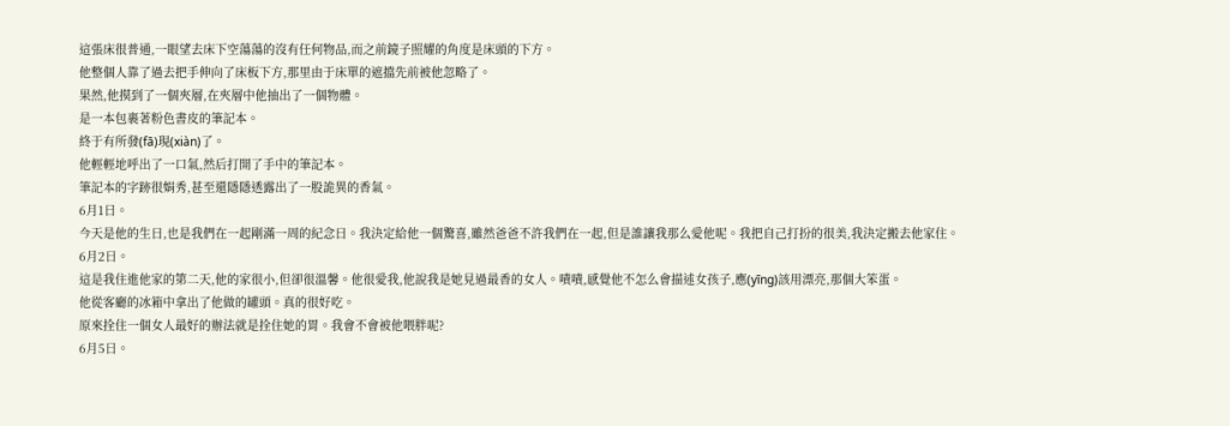這張床很普通,一眼望去床下空蕩蕩的沒有任何物品,而之前鏡子照耀的角度是床頭的下方。
他整個人靠了過去把手伸向了床板下方,那里由于床單的遮擋先前被他忽略了。
果然,他摸到了一個夾層,在夾層中他抽出了一個物體。
是一本包裹著粉色書皮的筆記本。
終于有所發(fā)現(xiàn)了。
他輕輕地呼出了一口氣,然后打開了手中的筆記本。
筆記本的字跡很娟秀,甚至還隱隱透露出了一股詭異的香氣。
6月1日。
今天是他的生日,也是我們在一起剛滿一周的紀念日。我決定給他一個驚喜,雖然爸爸不許我們在一起,但是誰讓我那么愛他呢。我把自己打扮的很美,我決定搬去他家住。
6月2日。
這是我住進他家的第二天,他的家很小,但卻很溫馨。他很愛我,他說我是她見過最香的女人。嘖嘖,感覺他不怎么會描述女孩子,應(yīng)該用漂亮,那個大笨蛋。
他從客廳的冰箱中拿出了他做的罐頭。真的很好吃。
原來拴住一個女人最好的辦法就是拴住她的胃。我會不會被他喂胖呢?
6月5日。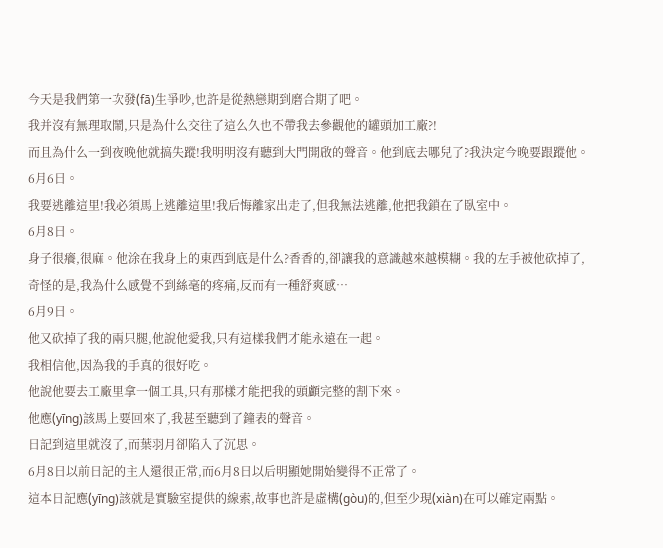今天是我們第一次發(fā)生爭吵,也許是從熱戀期到磨合期了吧。
我并沒有無理取鬧,只是為什么交往了這么久也不帶我去參觀他的罐頭加工廠?!
而且為什么一到夜晚他就搞失蹤!我明明沒有聽到大門開啟的聲音。他到底去哪兒了?我決定今晚要跟蹤他。
6月6日。
我要逃離這里!我必須馬上逃離這里!我后悔離家出走了,但我無法逃離,他把我鎖在了臥室中。
6月8日。
身子很癢,很麻。他涂在我身上的東西到底是什么?香香的,卻讓我的意識越來越模糊。我的左手被他砍掉了,奇怪的是,我為什么感覺不到絲毫的疼痛,反而有一種舒爽感…
6月9日。
他又砍掉了我的兩只腿,他說他愛我,只有這樣我們才能永遠在一起。
我相信他,因為我的手真的很好吃。
他說他要去工廠里拿一個工具,只有那樣才能把我的頭顱完整的割下來。
他應(yīng)該馬上要回來了,我甚至聽到了鐘表的聲音。
日記到這里就沒了,而葉羽月卻陷入了沉思。
6月8日以前日記的主人還很正常,而6月8日以后明顯她開始變得不正常了。
這本日記應(yīng)該就是實驗室提供的線索,故事也許是虛構(gòu)的,但至少現(xiàn)在可以確定兩點。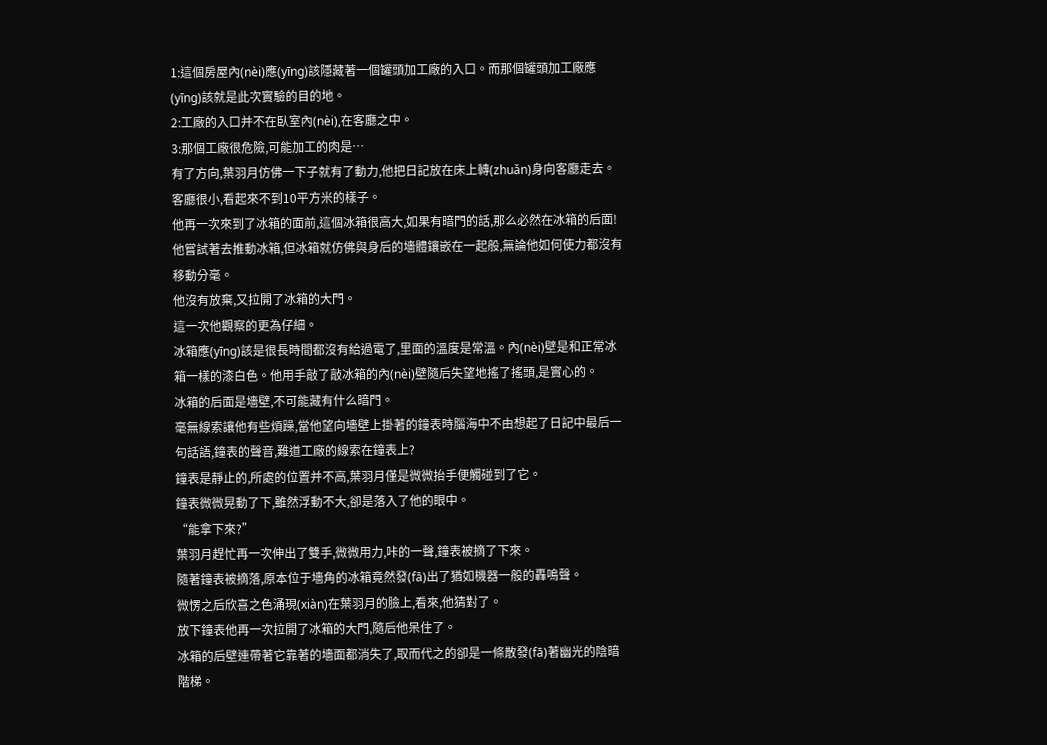1:這個房屋內(nèi)應(yīng)該隱藏著一個罐頭加工廠的入口。而那個罐頭加工廠應(yīng)該就是此次實驗的目的地。
2:工廠的入口并不在臥室內(nèi),在客廳之中。
3:那個工廠很危險,可能加工的肉是…
有了方向,葉羽月仿佛一下子就有了動力,他把日記放在床上轉(zhuǎn)身向客廳走去。
客廳很小,看起來不到10平方米的樣子。
他再一次來到了冰箱的面前,這個冰箱很高大,如果有暗門的話,那么必然在冰箱的后面!他嘗試著去推動冰箱,但冰箱就仿佛與身后的墻體鑲嵌在一起般,無論他如何使力都沒有移動分毫。
他沒有放棄,又拉開了冰箱的大門。
這一次他觀察的更為仔細。
冰箱應(yīng)該是很長時間都沒有給過電了,里面的溫度是常溫。內(nèi)壁是和正常冰箱一樣的漆白色。他用手敲了敲冰箱的內(nèi)壁隨后失望地搖了搖頭,是實心的。
冰箱的后面是墻壁,不可能藏有什么暗門。
毫無線索讓他有些煩躁,當他望向墻壁上掛著的鐘表時腦海中不由想起了日記中最后一句話語,鐘表的聲音,難道工廠的線索在鐘表上?
鐘表是靜止的,所處的位置并不高,葉羽月僅是微微抬手便觸碰到了它。
鐘表微微晃動了下,雖然浮動不大,卻是落入了他的眼中。
“能拿下來?”
葉羽月趕忙再一次伸出了雙手,微微用力,咔的一聲,鐘表被摘了下來。
隨著鐘表被摘落,原本位于墻角的冰箱竟然發(fā)出了猶如機器一般的轟鳴聲。
微愣之后欣喜之色涌現(xiàn)在葉羽月的臉上,看來,他猜對了。
放下鐘表他再一次拉開了冰箱的大門,隨后他呆住了。
冰箱的后壁連帶著它靠著的墻面都消失了,取而代之的卻是一條散發(fā)著幽光的陰暗階梯。